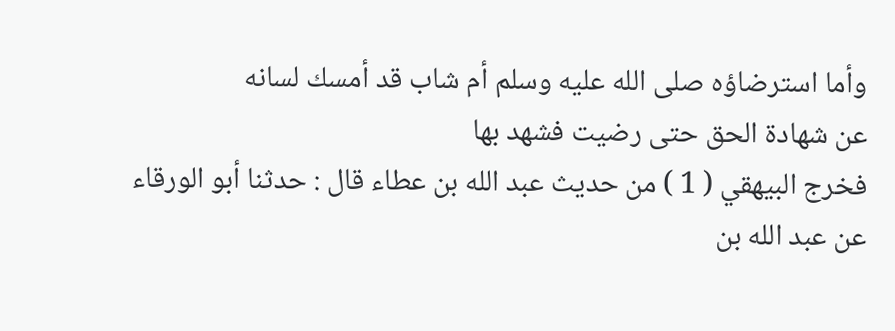وأما استرضاؤه صلى الله عليه وسلم أم شاب قد أمسك لسانه
عن شهادة الحق حتى رضيت فشهد بها
فخرج البيهقي ( 1 ) من حديث عبد الله بن عطاء قال : حدثنا أبو الورقاء
عن عبد الله بن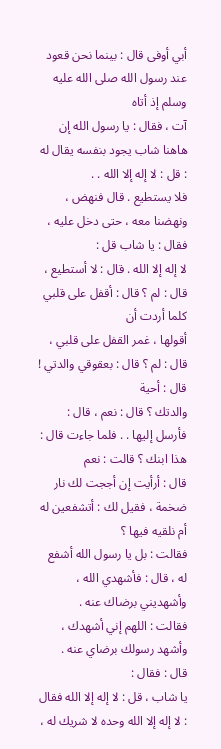أبي أوفى قال : بينما نحن قعود عند رسول الله صلى الله عليه وسلم إذ أتاه
آت ، فقال : يا رسول الله إن هاهنا شاب يجود بنفسه يقال له : قل : لا إله إلا الله . .
فلا يستطيع . قال فنهض ، ونهضنا معه ، حتى دخل عليه ، فقال : يا شاب قل :
لا إله إلا الله . قال : لا أستطيع ، قال : لم ؟ قال : أقفل على قلبي كلما أردت أن
أقولها ، غمر القفل على قلبي ، قال : لم ؟ قال : بعقوقي والدتي ! قال : أحية
والدتك ؟ قال : نعم ، قال : فأرسل إليها . . فلما جاءت قال : هذا ابنك ؟ قالت : نعم
قال : أرأيت إن أججت لك نار ضخمة ، فقيل لك : أتشفعين له أم نلقيه فيها ؟
فقالت : بل يا رسول الله أشفع له ، قال : فأشهدي الله ، وأشهديني برضاك عنه .
فقالت : اللهم إني أشهدك ، وأشهد رسولك برضاي عنه .
قال : فقال :
يا شاب ، قل : لا إله إلا الله فقال : لا إله إلا الله وحده لا شريك له ،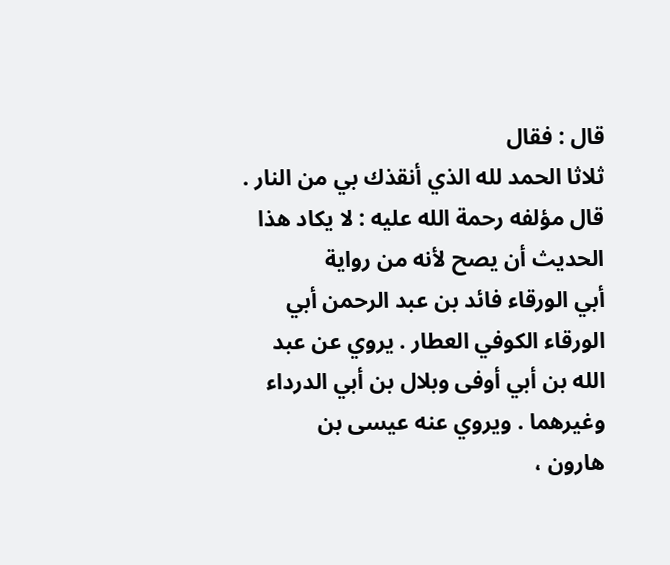قال : فقال
ثلاثا الحمد لله الذي أنقذك بي من النار .
قال مؤلفه رحمة الله عليه : لا يكاد هذا الحديث أن يصح لأنه من رواية
أبي الورقاء فائد بن عبد الرحمن أبي الورقاء الكوفي العطار . يروي عن عبد
الله بن أبي أوفى وبلال بن أبي الدرداء وغيرهما . ويروي عنه عيسى بن
هارون ،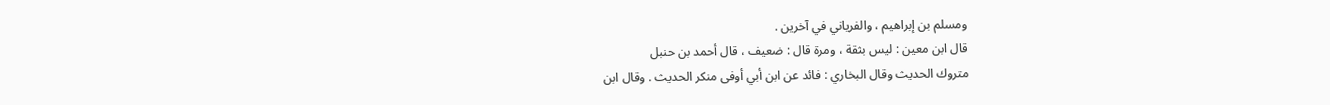ومسلم بن إبراهيم ، والفرياني في آخرين .
قال ابن معين : ليس بثقة ، ومرة قال : ضعيف ، قال أحمد بن حنبل
متروك الحديث وقال البخاري : فائد عن ابن أبي أوفى منكر الحديث . وقال ابن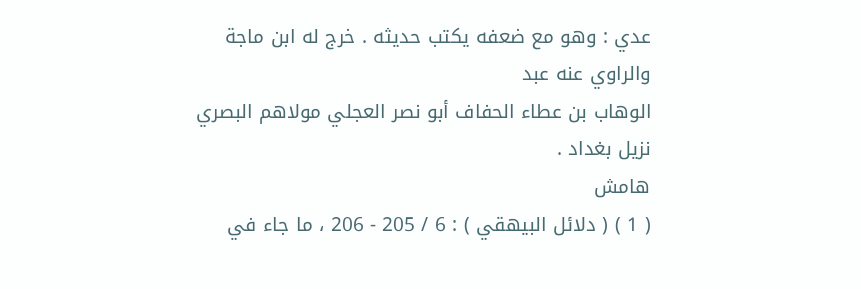عدي : وهو مع ضعفه يكتب حديثه . خرج له ابن ماجة والراوي عنه عبد
الوهاب بن عطاء الحفاف أبو نصر العجلي مولاهم البصري نزيل بغداد .
هامش
( 1 ) ( دلائل البيهقي ) : 6 / 205 - 206 ، ما جاء في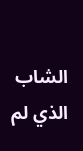الشاب الذي لم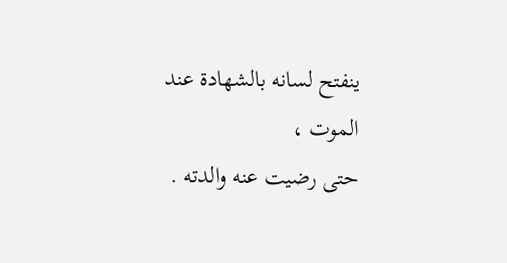ينفتح لسانه بالشهادة عند الموت ،
حتى رضيت عنه والدته .